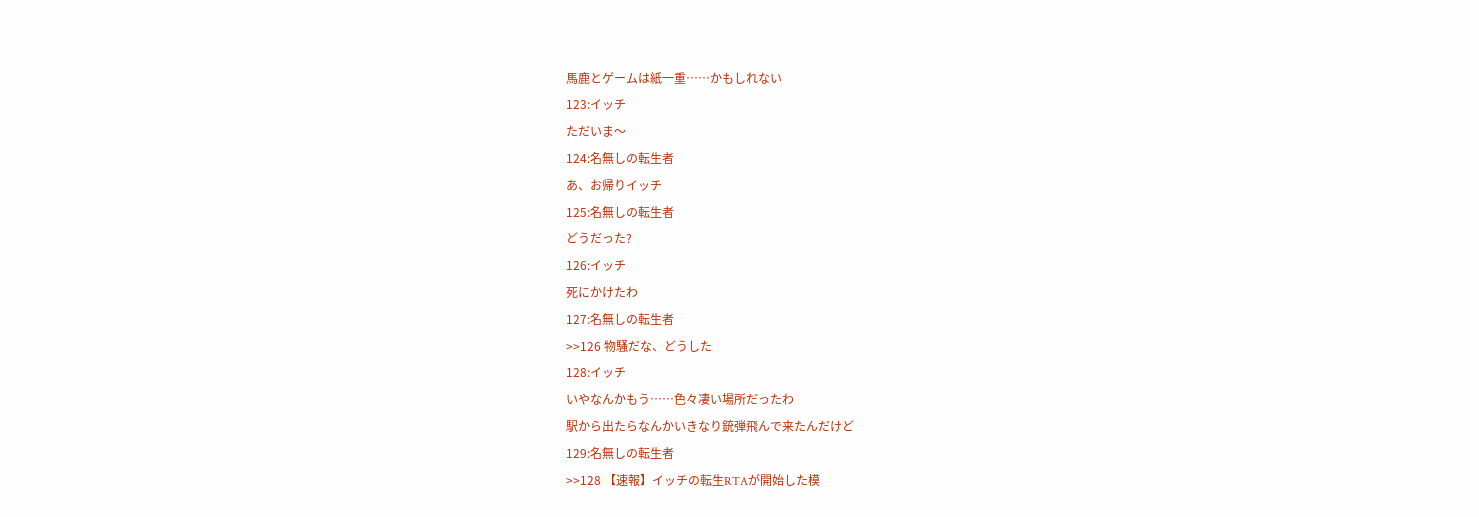馬鹿とゲームは紙一重……かもしれない
123:イッチ
ただいま〜
124:名無しの転生者
あ、お帰りイッチ
125:名無しの転生者
どうだった?
126:イッチ
死にかけたわ
127:名無しの転生者
>>126 物騒だな、どうした
128:イッチ
いやなんかもう……色々凄い場所だったわ
駅から出たらなんかいきなり銃弾飛んで来たんだけど
129:名無しの転生者
>>128 【速報】イッチの転生RTAが開始した模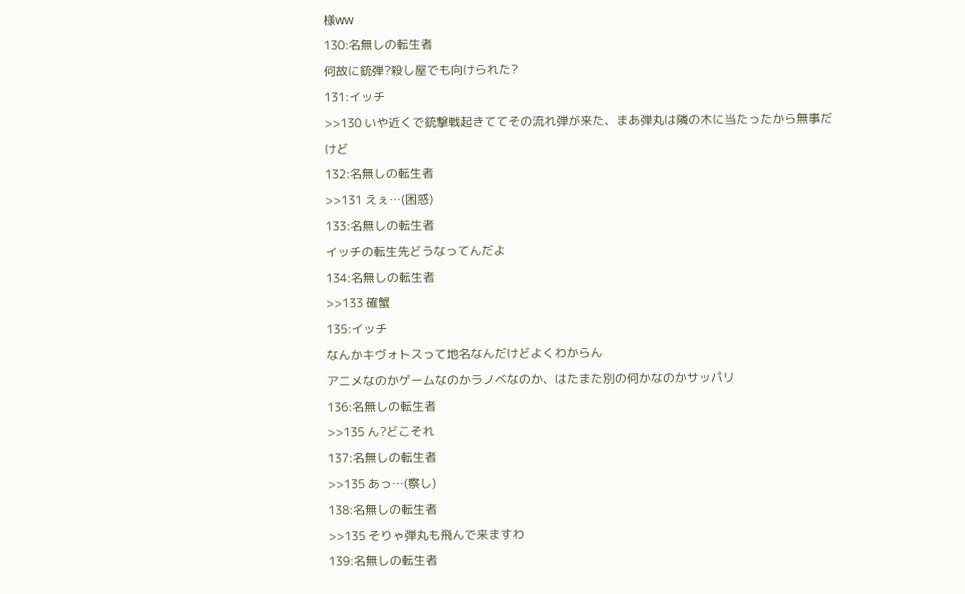様ww
130:名無しの転生者
何故に銃弾?殺し屋でも向けられた?
131:イッチ
>>130 いや近くで銃撃戦起きててその流れ弾が来た、まあ弾丸は隣の木に当たったから無事だけど
132:名無しの転生者
>>131 えぇ…(困惑)
133:名無しの転生者
イッチの転生先どうなってんだよ
134:名無しの転生者
>>133 確蟹
135:イッチ
なんかキヴォトスって地名なんだけどよくわからん
アニメなのかゲームなのかラノベなのか、はたまた別の何かなのかサッパリ
136:名無しの転生者
>>135 ん?どこそれ
137:名無しの転生者
>>135 あっ…(察し)
138:名無しの転生者
>>135 そりゃ弾丸も飛んで来ますわ
139:名無しの転生者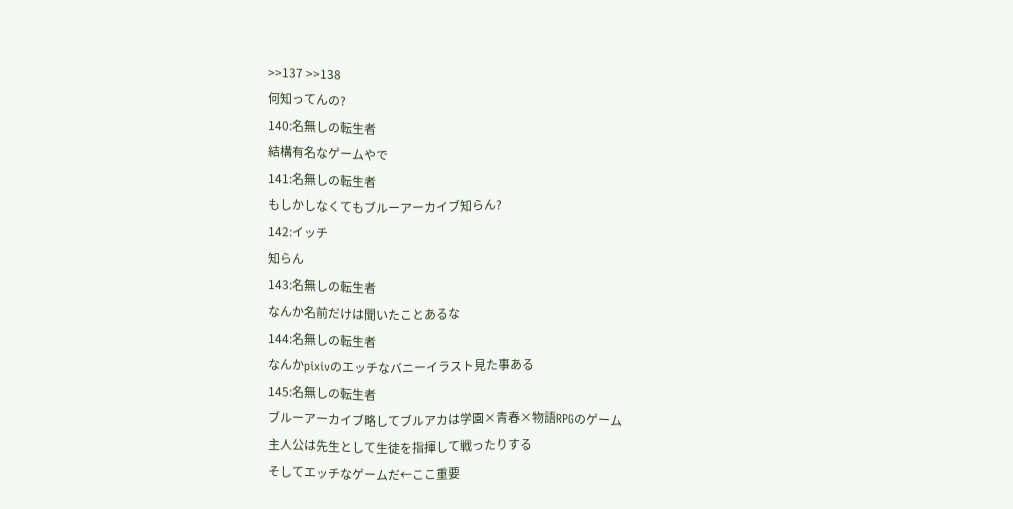>>137 >>138
何知ってんの?
140:名無しの転生者
結構有名なゲームやで
141:名無しの転生者
もしかしなくてもブルーアーカイブ知らん?
142:イッチ
知らん
143:名無しの転生者
なんか名前だけは聞いたことあるな
144:名無しの転生者
なんかpixivのエッチなバニーイラスト見た事ある
145:名無しの転生者
ブルーアーカイブ略してブルアカは学園×青春×物語RPGのゲーム
主人公は先生として生徒を指揮して戦ったりする
そしてエッチなゲームだ←ここ重要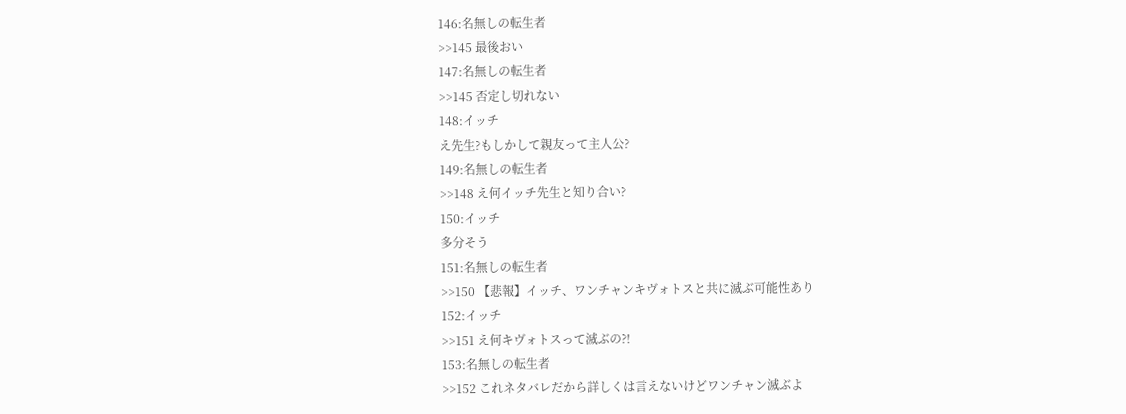146:名無しの転生者
>>145 最後おい
147:名無しの転生者
>>145 否定し切れない
148:イッチ
え先生?もしかして親友って主人公?
149:名無しの転生者
>>148 え何イッチ先生と知り合い?
150:イッチ
多分そう
151:名無しの転生者
>>150 【悲報】イッチ、ワンチャンキヴォトスと共に滅ぶ可能性あり
152:イッチ
>>151 え何キヴォトスって滅ぶの?!
153:名無しの転生者
>>152 これネタバレだから詳しくは言えないけどワンチャン滅ぶよ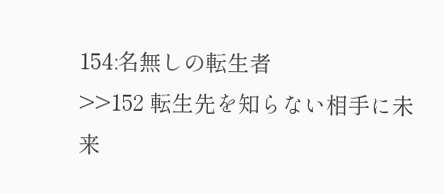154:名無しの転生者
>>152 転生先を知らない相手に未来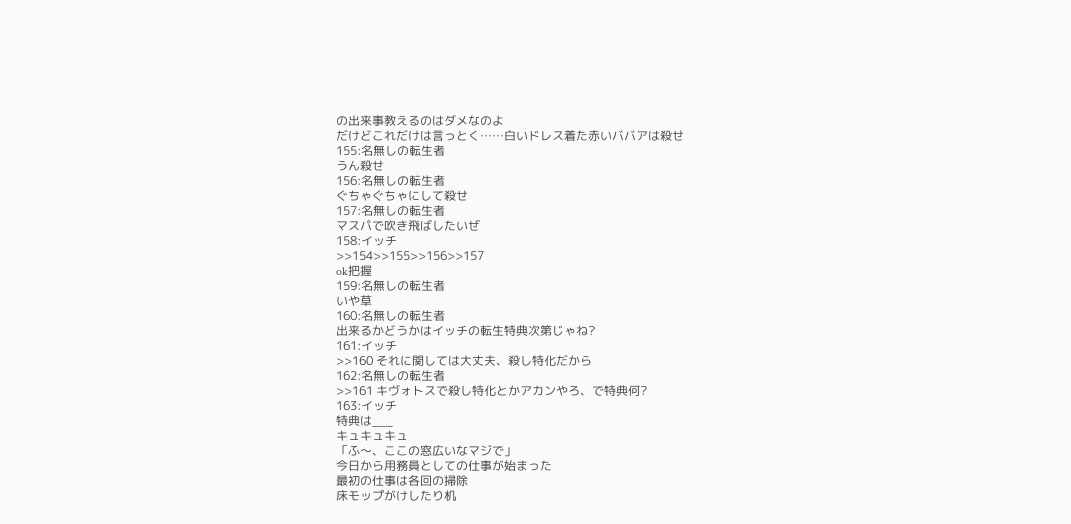の出来事教えるのはダメなのよ
だけどこれだけは言っとく……白いドレス着た赤いババアは殺せ
155:名無しの転生者
うん殺せ
156:名無しの転生者
ぐちゃぐちゃにして殺せ
157:名無しの転生者
マスパで吹き飛ばしたいぜ
158:イッチ
>>154>>155>>156>>157
ok把握
159:名無しの転生者
いや草
160:名無しの転生者
出来るかどうかはイッチの転生特典次第じゃね?
161:イッチ
>>160 それに関しては大丈夫、殺し特化だから
162:名無しの転生者
>>161 キヴォトスで殺し特化とかアカンやろ、で特典何?
163:イッチ
特典は___
キュキュキュ
「ふ〜、ここの窓広いなマジで」
今日から用務員としての仕事が始まった
最初の仕事は各回の掃除
床モップがけしたり机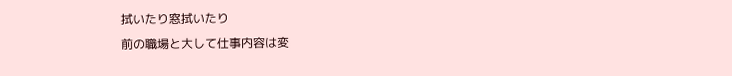拭いたり窓拭いたり
前の職場と大して仕事内容は変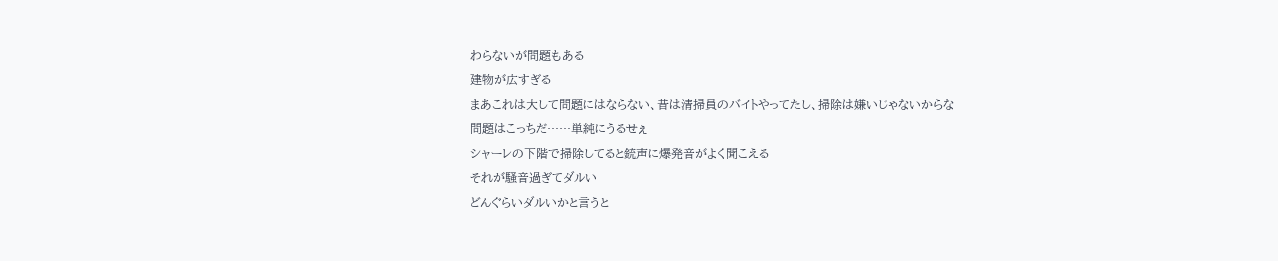わらないが問題もある
建物が広すぎる
まあこれは大して問題にはならない、昔は清掃員のバイトやってたし、掃除は嫌いじゃないからな
問題はこっちだ……単純にうるせぇ
シャーレの下階で掃除してると銃声に爆発音がよく聞こえる
それが騒音過ぎてダルい
どんぐらいダルいかと言うと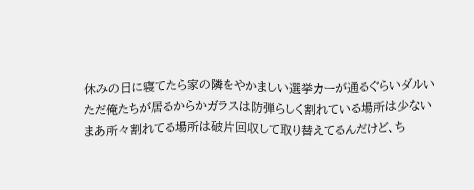休みの日に寝てたら家の隣をやかましい選挙カーが通るぐらいダルい
ただ俺たちが居るからかガラスは防弾らしく割れている場所は少ない
まあ所々割れてる場所は破片回収して取り替えてるんだけど、ち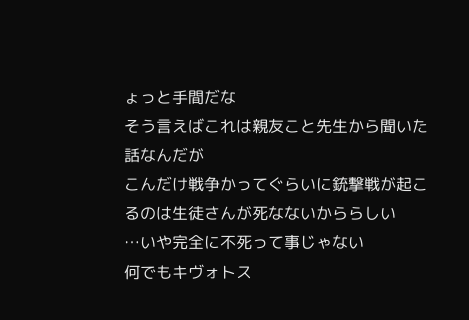ょっと手間だな
そう言えばこれは親友こと先生から聞いた話なんだが
こんだけ戦争かってぐらいに銃撃戦が起こるのは生徒さんが死なないかららしい
…いや完全に不死って事じゃない
何でもキヴォトス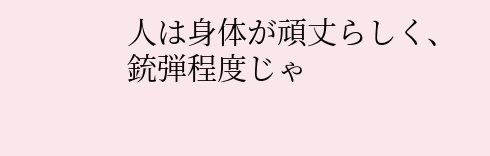人は身体が頑丈らしく、銃弾程度じゃ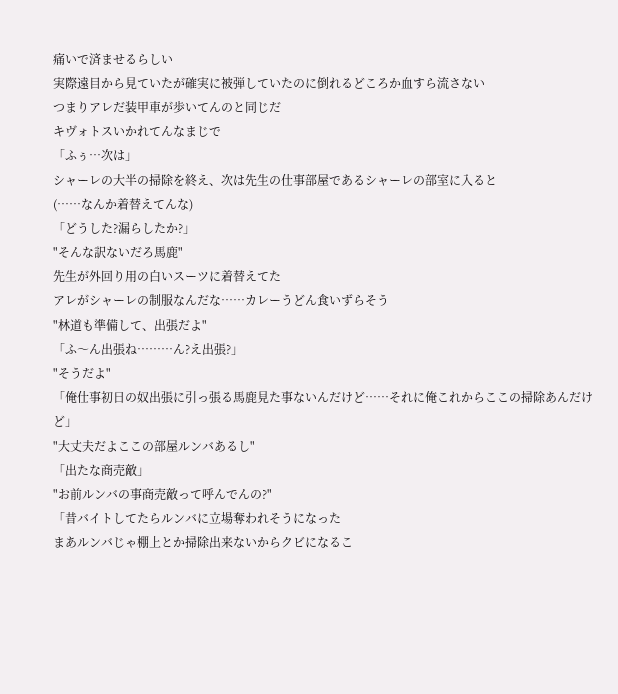痛いで済ませるらしい
実際遠目から見ていたが確実に被弾していたのに倒れるどころか血すら流さない
つまりアレだ装甲車が歩いてんのと同じだ
キヴォトスいかれてんなまじで
「ふぅ…次は」
シャーレの大半の掃除を終え、次は先生の仕事部屋であるシャーレの部室に入ると
(……なんか着替えてんな)
「どうした?漏らしたか?」
"そんな訳ないだろ馬鹿"
先生が外回り用の白いスーツに着替えてた
アレがシャーレの制服なんだな……カレーうどん食いずらそう
"林道も準備して、出張だよ"
「ふ〜ん出張ね………ん?え出張?」
"そうだよ"
「俺仕事初日の奴出張に引っ張る馬鹿見た事ないんだけど……それに俺これからここの掃除あんだけど」
"大丈夫だよここの部屋ルンバあるし"
「出たな商売敵」
"お前ルンバの事商売敵って呼んでんの?"
「昔バイトしてたらルンバに立場奪われそうになった
まあルンバじゃ棚上とか掃除出来ないからクビになるこ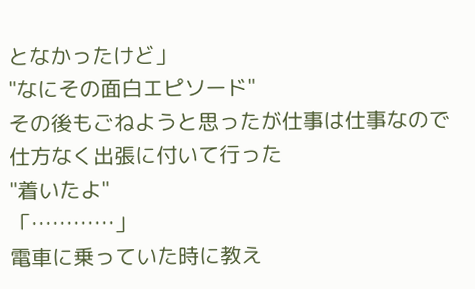となかったけど」
"なにその面白エピソード"
その後もごねようと思ったが仕事は仕事なので仕方なく出張に付いて行った
"着いたよ"
「…………」
電車に乗っていた時に教え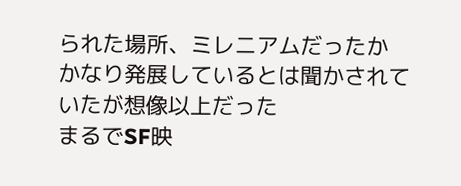られた場所、ミレニアムだったか
かなり発展しているとは聞かされていたが想像以上だった
まるでSF映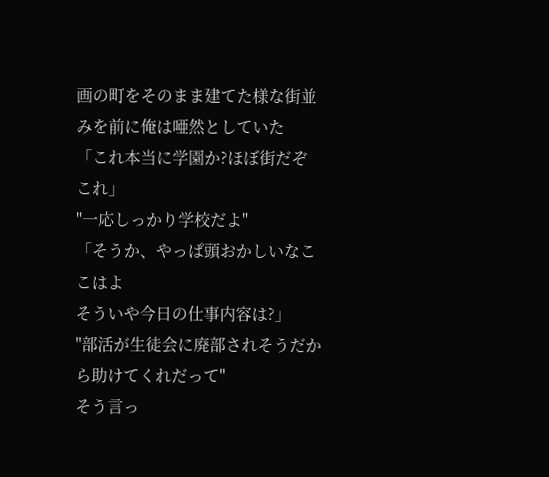画の町をそのまま建てた様な街並みを前に俺は唖然としていた
「これ本当に学園か?ほぼ街だぞこれ」
"一応しっかり学校だよ"
「そうか、やっぱ頭おかしいなここはよ
そういや今日の仕事内容は?」
"部活が生徒会に廃部されそうだから助けてくれだって"
そう言っ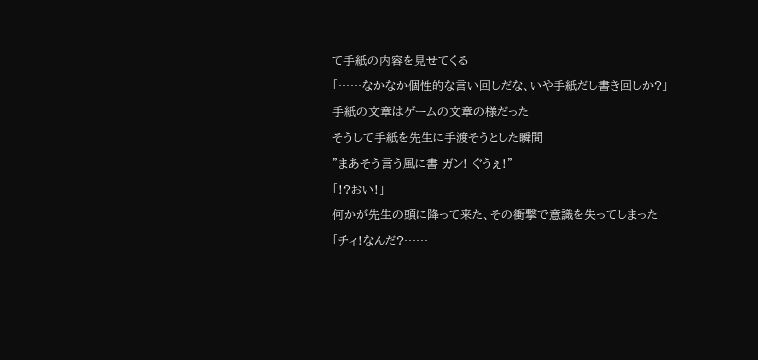て手紙の内容を見せてくる
「……なかなか個性的な言い回しだな、いや手紙だし書き回しか?」
手紙の文章はゲームの文章の様だった
そうして手紙を先生に手渡そうとした瞬間
"まあそう言う風に書 ガン! ぐうぇ!"
「!?おい!」
何かが先生の頭に降って来た、その衝撃で意識を失ってしまった
「チィ!なんだ?……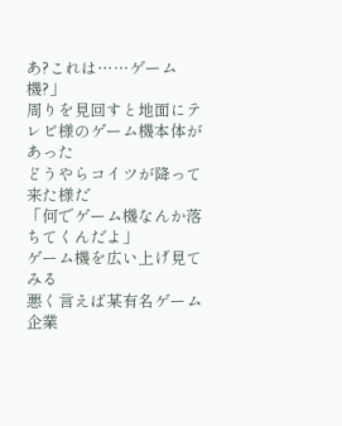あ?これは……ゲーム機?」
周りを見回すと地面にテレビ様のゲーム機本体があった
どうやらコイツが降って来た様だ
「何でゲーム機なんか落ちてくんだよ」
ゲーム機を広い上げ見てみる
悪く言えば某有名ゲーム企業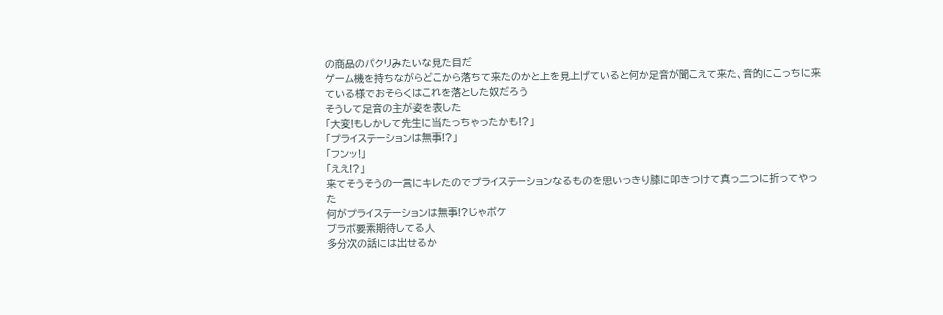の商品のパクリみたいな見た目だ
ゲーム機を持ちながらどこから落ちて来たのかと上を見上げていると何か足音が聞こえて来た、音的にこっちに来ている様でおそらくはこれを落とした奴だろう
そうして足音の主が姿を表した
「大変!もしかして先生に当たっちゃったかも!?」
「プライステーションは無事!?」
「フンッ!」
「ええ!?」
来てそうそうの一言にキレたのでプライステーションなるものを思いっきり膝に叩きつけて真っ二つに折ってやった
何がプライステーションは無事!?じゃボケ
ブラボ要素期待してる人
多分次の話には出せるか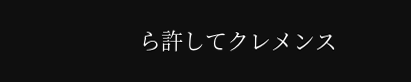ら許してクレメンス